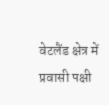वेटलैंड क्षेत्र में प्रवासी पक्षी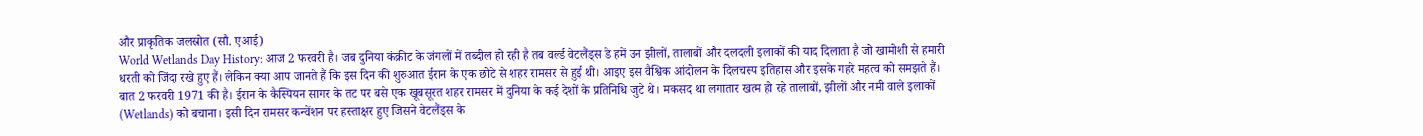और प्राकृतिक जलस्रोत (सौ. एआई)
World Wetlands Day History: आज 2 फरवरी है। जब दुनिया कंक्रीट के जंगलों में तब्दील हो रही है तब वर्ल्ड वेटलैंड्स डे हमें उन झीलों, तालाबों और दलदली इलाकों की याद दिलाता है जो खामोशी से हमारी धरती को जिंदा रखे हुए हैं। लेकिन क्या आप जानते हैं कि इस दिन की शुरुआत ईरान के एक छोटे से शहर रामसर से हुई थी। आइए इस वैश्विक आंदोलन के दिलचस्प इतिहास और इसके गहरे महत्व को समझते हैं।
बात 2 फरवरी 1971 की है। ईरान के कैस्पियन सागर के तट पर बसे एक खूबसूरत शहर रामसर में दुनिया के कई देशों के प्रतिनिधि जुटे थे। मकसद था लगातार खत्म हो रहे तालाबों, झीलों और नमी वाले इलाकों (Wetlands) को बचाना। इसी दिन रामसर कन्वेंशन पर हस्ताक्षर हुए जिसने वेटलैंड्स के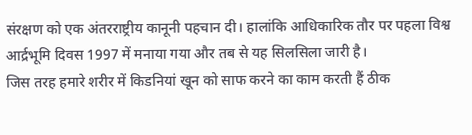संरक्षण को एक अंतरराष्ट्रीय कानूनी पहचान दी। हालांकि आधिकारिक तौर पर पहला विश्व आर्द्रभूमि दिवस 1997 में मनाया गया और तब से यह सिलसिला जारी है।
जिस तरह हमारे शरीर में किडनियां खून को साफ करने का काम करती हैं ठीक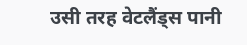उसी तरह वेटलैंड्स पानी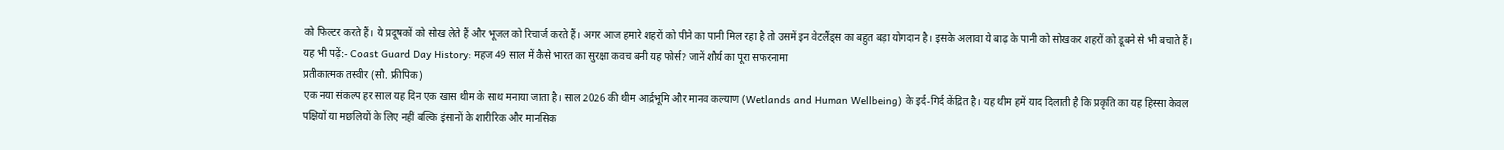को फिल्टर करते हैं। ये प्रदूषकों को सोख लेते हैं और भूजल को रिचार्ज करते हैं। अगर आज हमारे शहरों को पीने का पानी मिल रहा है तो उसमें इन वेटलैंड्स का बहुत बड़ा योगदान है। इसके अलावा ये बाढ़ के पानी को सोखकर शहरों को डूबने से भी बचाते हैं।
यह भी पढ़ें:- Coast Guard Day History: महज 49 साल में कैसे भारत का सुरक्षा कवच बनी यह फोर्स? जानें शौर्य का पूरा सफरनामा
प्रतीकात्मक तस्वीर (सौ. फ्रीपिक)
एक नया संकल्प हर साल यह दिन एक खास थीम के साथ मनाया जाता है। साल 2026 की थीम आर्द्रभूमि और मानव कल्याण (Wetlands and Human Wellbeing) के इर्द-गिर्द केंद्रित है। यह थीम हमें याद दिलाती है कि प्रकृति का यह हिस्सा केवल पक्षियों या मछलियों के लिए नहीं बल्कि इंसानों के शारीरिक और मानसिक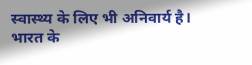स्वास्थ्य के लिए भी अनिवार्य है।
भारत के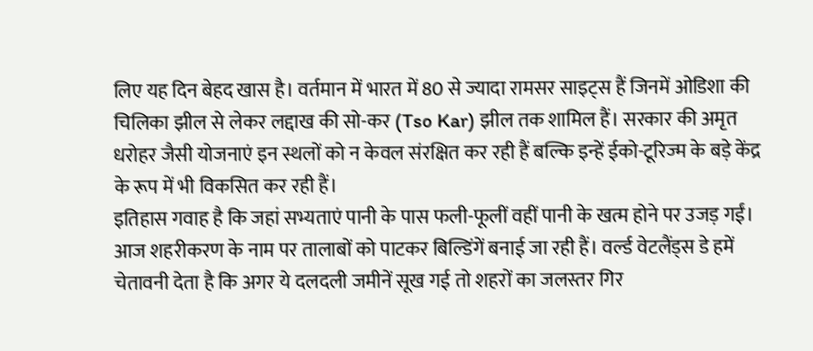लिए यह दिन बेहद खास है। वर्तमान में भारत में 80 से ज्यादा रामसर साइट्स हैं जिनमें ओडिशा की चिलिका झील से लेकर लद्दाख की सो-कर (Tso Kar) झील तक शामिल हैं। सरकार की अमृत धरोहर जैसी योजनाएं इन स्थलों को न केवल संरक्षित कर रही हैं बल्कि इन्हें ईको-टूरिज्म के बड़े केंद्र के रूप में भी विकसित कर रही हैं।
इतिहास गवाह है कि जहां सभ्यताएं पानी के पास फली-फूलीं वहीं पानी के खत्म होने पर उजड़ गईं। आज शहरीकरण के नाम पर तालाबों को पाटकर बिल्डिंगें बनाई जा रही हैं। वर्ल्ड वेटलैंड्स डे हमें चेतावनी देता है कि अगर ये दलदली जमीनें सूख गई तो शहरों का जलस्तर गिर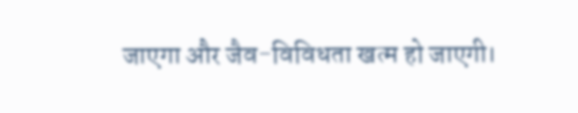जाएगा और जैव-विविधता खत्म हो जाएगी।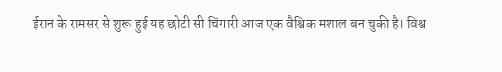ईरान के रामसर से शुरू हुई यह छोटी सी चिंगारी आज एक वैश्विक मशाल बन चुकी है। विश्व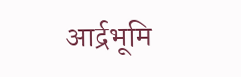आर्द्रभूमि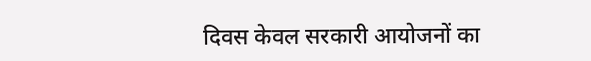दिवस केवल सरकारी आयोजनों का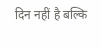दिन नहीं है बल्कि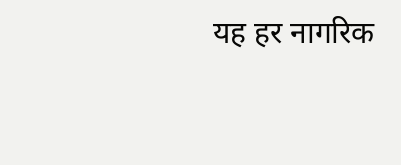यह हर नागरिक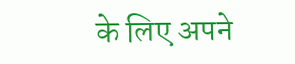के लिए अपने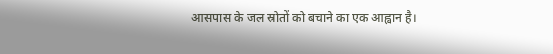आसपास के जल स्रोतों को बचाने का एक आह्वान है।